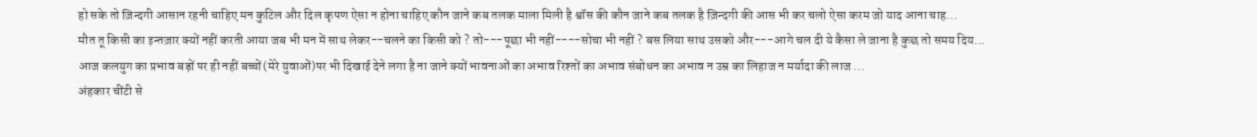हो सके तो ज़िन्दगी आसान रहनी चाहिए मन कुटिल और दिल कृपण ऐसा न होना चाहिए कौन जाने कब तलक माला मिली है श्वॉस की कौन जाने कब तलक है ज़िन्दगी की आस भी कर चलो ऐसा करम जो याद आना चाह...
मौत तू किसी का इन्तज़ार क्यों नहीं करती आया जब भी मन में साथ लेकर--चलने का किसी को ? तो---पूछा भी नहीं----सोचा भी नहीं ? बस लिया साथ उसको और---आगे चल दी ये कैसा ले जाना है कुछ तो समय दिय...
आज कलयुग का प्रभाव बड़ों पर ही नहीं बच्चों(मेरे युवाओं)पर भी दिखाई देने लगा है ना जाने क्यों भावनाओं का अभाव रिश्तों का अभाव संबोधन का अभाव न उम्र का लिहाज न मर्यादा की लाज ...
अंहकार चींटी से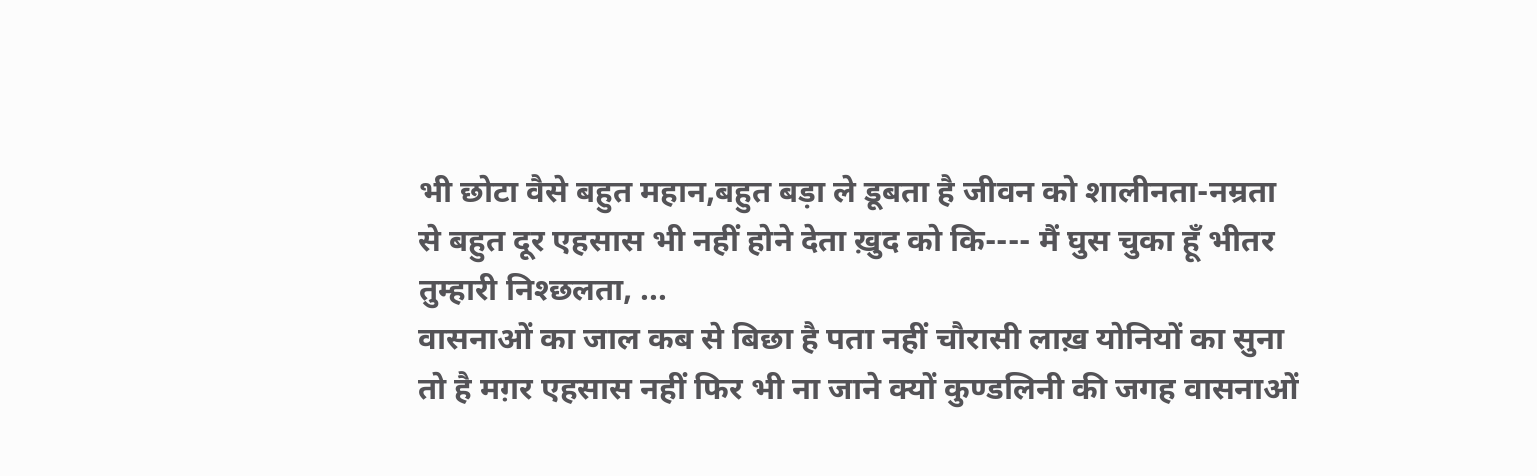भी छोटा वैसे बहुत महान,बहुत बड़ा ले डूबता है जीवन को शालीनता-नम्रता से बहुत दूर एहसास भी नहीं होने देता ख़ुद को कि---- मैं घुस चुका हूँ भीतर तुम्हारी निश्छलता, ...
वासनाओं का जाल कब से बिछा है पता नहीं चौरासी लाख़ योनियों का सुना तो है मग़र एहसास नहीं फिर भी ना जाने क्यों कुण्डलिनी की जगह वासनाओं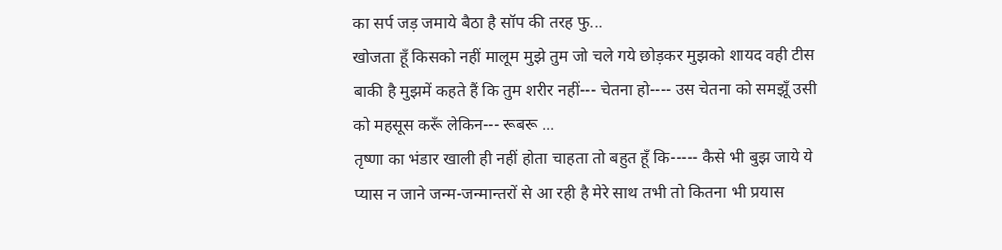का सर्प जड़ जमाये बैठा है सॉप की तरह फु...
खोजता हूँ किसको नहीं मालूम मुझे तुम जो चले गये छोड़कर मुझको शायद वही टीस बाकी है मुझमें कहते हैं कि तुम शरीर नहीं--- चेतना हो---- उस चेतना को समझूँ उसी को महसूस करूँ लेकिन--- रूबरू ...
तृष्णा का भंडार खाली ही नहीं होता चाहता तो बहुत हूँ कि----- कैसे भी बुझ जाये ये प्यास न जाने जन्म-जन्मान्तरों से आ रही है मेरे साथ तभी तो कितना भी प्रयास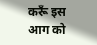करूँ इस आग को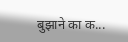बुझाने का क...